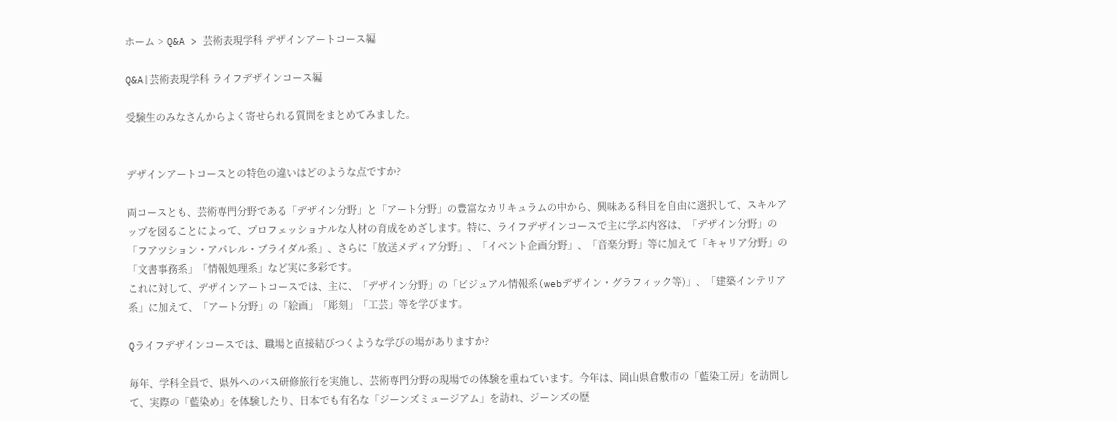ホーム > Q&A > 芸術表現学科 デザインアートコース編

Q&A|芸術表現学科 ライフデザインコース編

受験生のみなさんからよく寄せられる質問をまとめてみました。


デザインアートコースとの特色の違いはどのような点ですか?

両コースとも、芸術専門分野である「デザイン分野」と「アート分野」の豊富なカリキュラムの中から、興味ある科目を自由に選択して、スキルアップを図ることによって、プロフェッショナルな人材の育成をめざします。特に、ライフデザインコースで主に学ぶ内容は、「デザイン分野」の「フアツション・アパレル・ブライダル系」、さらに「放送メディア分野」、「イベント企画分野」、「音楽分野」等に加えて「キャリア分野」の「文書事務系」「情報処理系」など実に多彩です。
これに対して、デザインアートコースでは、主に、「デザイン分野」の「ビジュアル情報系(webデザイン・グラフィック等)」、「建築インテリア系」に加えて、「アート分野」の「絵画」「彫刻」「工芸」等を学びます。

Qライフデザインコースでは、職場と直接結びつくような学びの場がありますか?

毎年、学科全員で、県外へのバス研修旅行を実施し、芸術専門分野の現場での体験を重ねています。今年は、岡山県倉敷市の「藍染工房」を訪問して、実際の「藍染め」を体験したり、日本でも有名な「ジーンズミュージアム」を訪れ、ジーンズの歴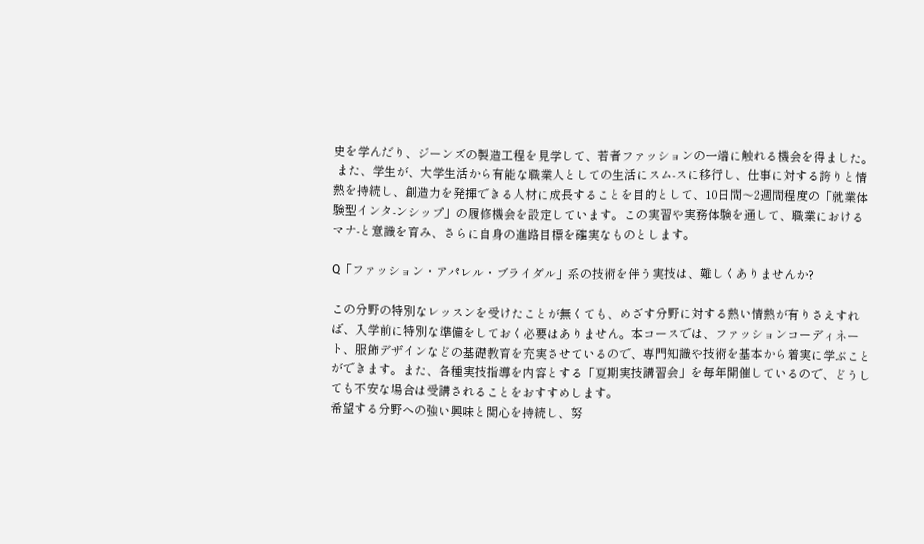史を学んだり、ジーンズの製造工程を見学して、若者ファッションの一端に触れる機会を得ました。
 また、学生が、大学生活から有能な職業人としての生活にスム-スに移行し、仕事に対する誇りと情熱を持続し、創造力を発揮できる人材に成長することを目的として、10日間〜2週間程度の「就業体験型インタ-ンシップ」の履修機会を設定しています。この実習や実務体験を通して、職業におけるマナ-と意識を育み、さらに自身の進路目標を確実なものとします。

Q「ファッション・アパレル・ブライダル」系の技術を伴う実技は、難しくありませんか?

この分野の特別なレッスンを受けたことが無くても、めざす分野に対する熱い情熱が有りさえすれば、入学前に特別な準備をしておく必要はありません。本コースでは、ファッションコーディネート、服飾デザインなどの基礎教育を充実させているので、専門知識や技術を基本から着実に学ぶことができます。また、各種実技指導を内容とする「夏期実技講習会」を毎年開催しているので、どうしても不安な場合は受講されることをおすすめします。
希望する分野への強い興味と関心を持続し、努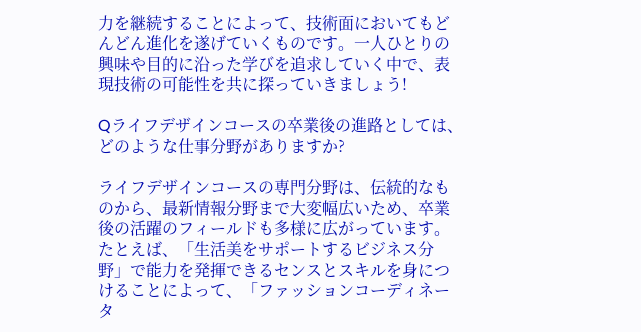力を継続することによって、技術面においてもどんどん進化を遂げていくものです。一人ひとりの興味や目的に沿った学びを追求していく中で、表現技術の可能性を共に探っていきましょう!

Qライフデザインコースの卒業後の進路としては、どのような仕事分野がありますか?

ライフデザインコースの専門分野は、伝統的なものから、最新情報分野まで大変幅広いため、卒業後の活躍のフィールドも多様に広がっています。
たとえば、「生活美をサポートするビジネス分野」で能力を発揮できるセンスとスキルを身につけることによって、「ファッションコーディネータ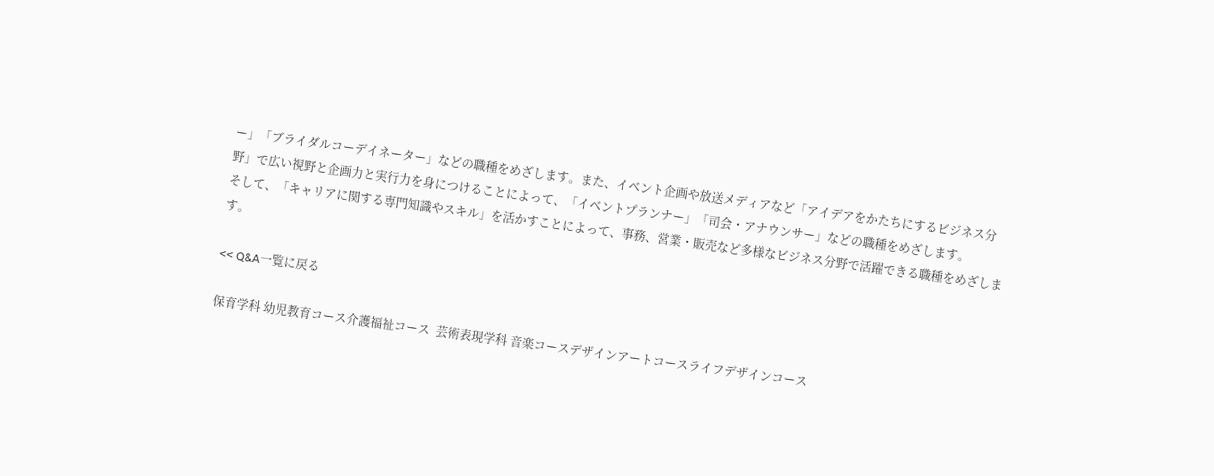ー」「ブライダルコーデイネーター」などの職種をめざします。また、イベント企画や放送メディアなど「アイデアをかたちにするビジネス分野」で広い視野と企画力と実行力を身につけることによって、「イベントプランナー」「司会・アナウンサー」などの職種をめざします。
そして、「キャリアに関する専門知識やスキル」を活かすことによって、事務、営業・販売など多様なビジネス分野で活躍できる職種をめざします。

<< Q&A一覧に戻る

保育学科 幼児教育コース介護福祉コース  芸術表現学科 音楽コースデザインアートコースライフデザインコース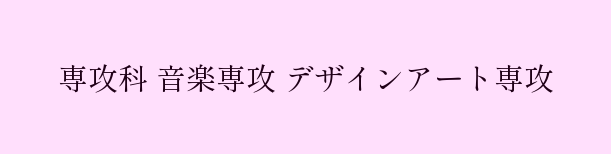専攻科 音楽専攻 デザインアート専攻